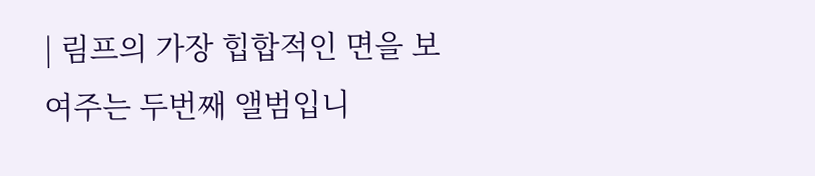| 림프의 가장 힙합적인 면을 보여주는 두번째 앨범입니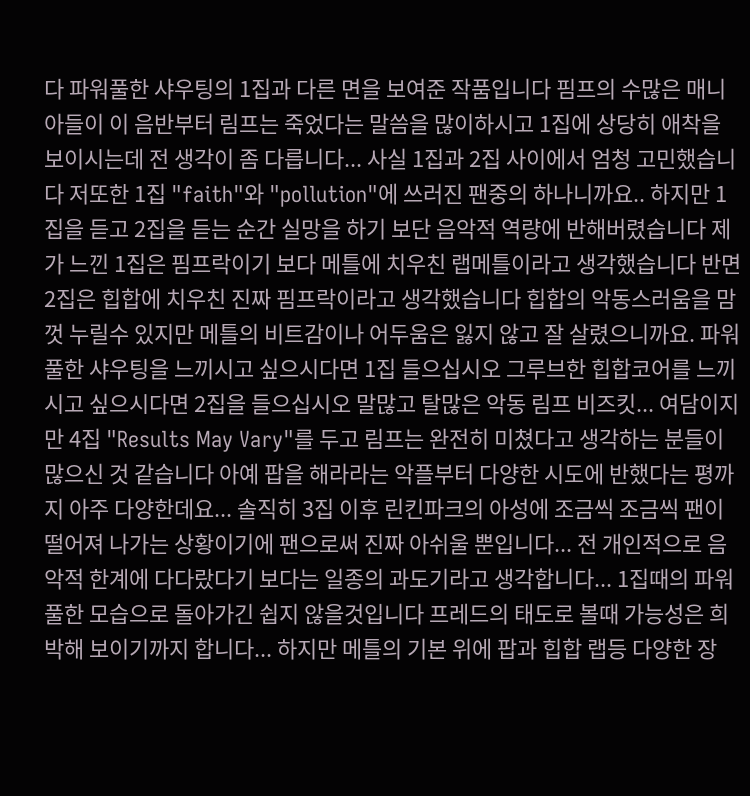다 파워풀한 샤우팅의 1집과 다른 면을 보여준 작품입니다 핌프의 수많은 매니아들이 이 음반부터 림프는 죽었다는 말씀을 많이하시고 1집에 상당히 애착을 보이시는데 전 생각이 좀 다릅니다... 사실 1집과 2집 사이에서 엄청 고민했습니다 저또한 1집 "faith"와 "pollution"에 쓰러진 팬중의 하나니까요.. 하지만 1집을 듣고 2집을 듣는 순간 실망을 하기 보단 음악적 역량에 반해버렸습니다 제가 느낀 1집은 핌프락이기 보다 메틀에 치우친 랩메틀이라고 생각했습니다 반면 2집은 힙합에 치우친 진짜 핌프락이라고 생각했습니다 힙합의 악동스러움을 맘껏 누릴수 있지만 메틀의 비트감이나 어두움은 잃지 않고 잘 살렸으니까요. 파워풀한 샤우팅을 느끼시고 싶으시다면 1집 들으십시오 그루브한 힙합코어를 느끼시고 싶으시다면 2집을 들으십시오 말많고 탈많은 악동 림프 비즈킷... 여담이지만 4집 "Results May Vary"를 두고 림프는 완전히 미쳤다고 생각하는 분들이 많으신 것 같습니다 아예 팝을 해라라는 악플부터 다양한 시도에 반했다는 평까지 아주 다양한데요... 솔직히 3집 이후 린킨파크의 아성에 조금씩 조금씩 팬이 떨어져 나가는 상황이기에 팬으로써 진짜 아쉬울 뿐입니다... 전 개인적으로 음악적 한계에 다다랐다기 보다는 일종의 과도기라고 생각합니다... 1집때의 파워풀한 모습으로 돌아가긴 쉽지 않을것입니다 프레드의 태도로 볼때 가능성은 희박해 보이기까지 합니다... 하지만 메틀의 기본 위에 팝과 힙합 랩등 다양한 장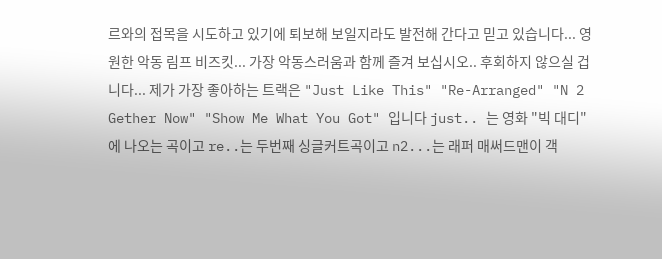르와의 접목을 시도하고 있기에 퇴보해 보일지라도 발전해 간다고 믿고 있습니다... 영원한 악동 림프 비즈킷... 가장 악동스러움과 함께 즐겨 보십시오.. 후회하지 않으실 겁니다... 제가 가장 좋아하는 트랙은 "Just Like This" "Re-Arranged" "N 2 Gether Now" "Show Me What You Got" 입니다 just.. 는 영화 "빅 대디"에 나오는 곡이고 re..는 두번째 싱글커트곡이고 n2...는 래퍼 매써드맨이 객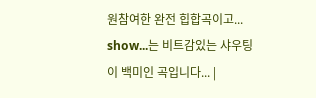원참여한 완전 힙합곡이고... show...는 비트감있는 샤우팅이 백미인 곡입니다... |